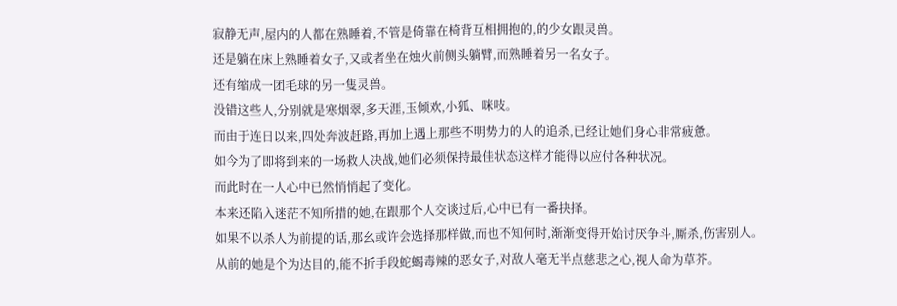寂静无声,屋内的人都在熟睡着,不管是倚靠在椅背互相拥抱的,的少女跟灵兽。
还是躺在床上熟睡着女子,又或者坐在烛火前侧头躺臂,而熟睡着另一名女子。
还有缩成一团毛球的另一隻灵兽。
没错这些人,分别就是寒烟翠,多天涯,玉倾欢,小狐、咪吱。
而由于连日以来,四处奔波赶路,再加上遇上那些不明势力的人的追杀,已经让她们身心非常疲惫。
如今为了即将到来的一场救人决战,她们必须保持最佳状态这样才能得以应付各种状况。
而此时在一人心中已然悄悄起了变化。
本来还陷入迷茫不知所措的她,在跟那个人交谈过后,心中已有一番抉择。
如果不以杀人为前提的话,那幺或许会选择那样做,而也不知何时,渐渐变得开始讨厌争斗,厮杀,伤害别人。
从前的她是个为达目的,能不折手段蛇蝎毒辣的恶女子,对敌人毫无半点慈悲之心,视人命为草芥。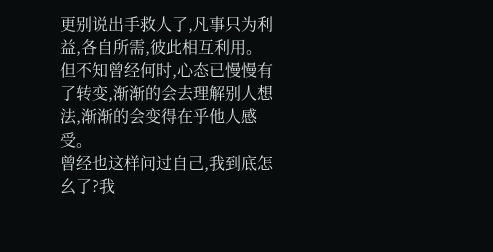更别说出手救人了,凡事只为利益,各自所需,彼此相互利用。
但不知曾经何时,心态已慢慢有了转变,渐渐的会去理解别人想法,渐渐的会变得在乎他人感受。
曾经也这样问过自己,我到底怎幺了?我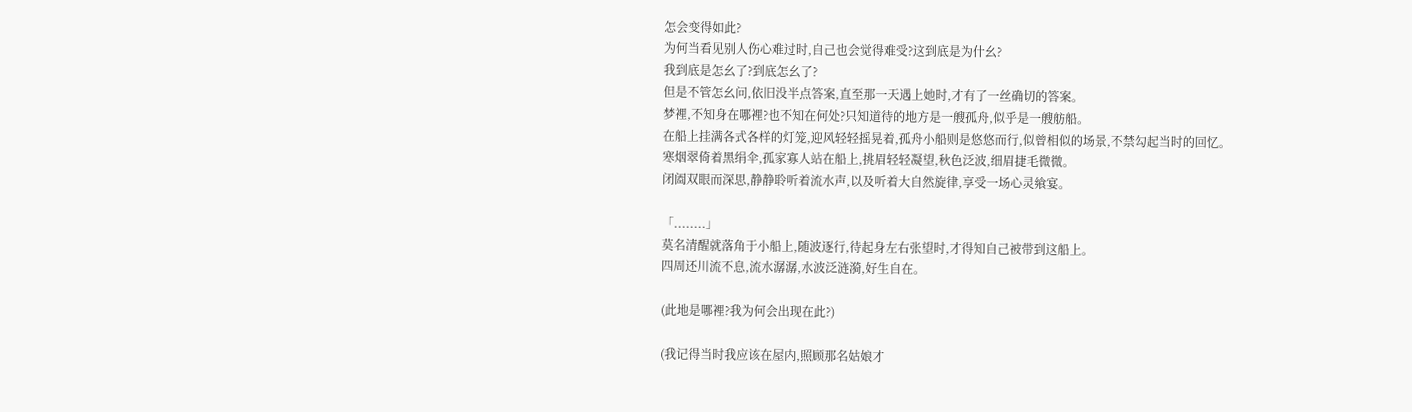怎会变得如此?
为何当看见别人伤心难过时,自己也会觉得难受?这到底是为什幺?
我到底是怎幺了?到底怎幺了?
但是不管怎幺问,依旧没半点答案,直至那一天遇上她时,才有了一丝确切的答案。
梦裡,不知身在哪裡?也不知在何处?只知道待的地方是一艘孤舟,似乎是一艘舫船。
在船上挂满各式各样的灯笼,迎风轻轻摇晃着,孤舟小船则是悠悠而行,似曾相似的场景,不禁勾起当时的回忆。
寒烟翠倚着黑绢伞,孤家寡人站在船上,挑眉轻轻凝望,秋色泛波,细眉捷毛微微。
闭阖双眼而深思,静静聆听着流水声,以及听着大自然旋律,享受一场心灵飨宴。

「........」
莫名清醒就落角于小船上,随波逐行,待起身左右张望时,才得知自己被带到这船上。
四周还川流不息,流水潺潺,水波泛涟漪,好生自在。

(此地是哪裡?我为何会出现在此?)

(我记得当时我应该在屋内,照顾那名姑娘才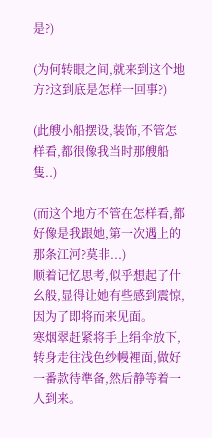是?)

(为何转眼之间,就来到这个地方?这到底是怎样一回事?)

(此艘小船摆设,装饰,不管怎样看,都很像我当时那艘船隻..)

(而这个地方不管在怎样看,都好像是我跟她,第一次遇上的那条江河?莫非...)
顺着记忆思考,似乎想起了什幺般,显得让她有些感到震惊,因为了即将而来见面。
寒烟翠赶紧将手上绢伞放下,转身走往浅色纱幔裡面,做好一番款待準备,然后静等着一人到来。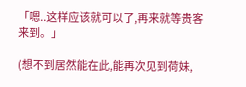「嗯..这样应该就可以了,再来就等贵客来到。」

(想不到居然能在此,能再次见到荷妹,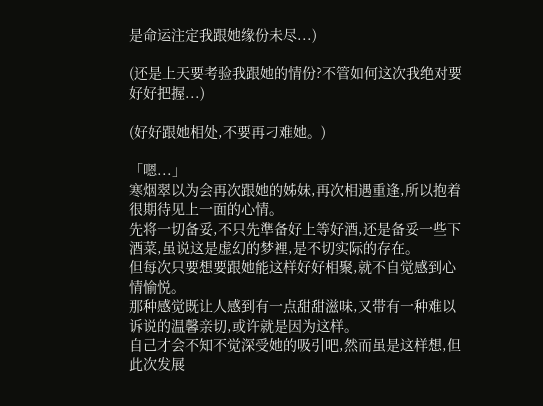是命运注定我跟她缘份未尽...)

(还是上天要考验我跟她的情份?不管如何这次我绝对要好好把握...)

(好好跟她相处,不要再刁难她。)

「嗯...」
寒烟翠以为会再次跟她的姊妹,再次相遇重逢,所以抱着很期待见上一面的心情。
先将一切备妥,不只先準备好上等好酒,还是备妥一些下酒菜,虽说这是虚幻的梦裡,是不切实际的存在。
但每次只要想要跟她能这样好好相聚,就不自觉感到心情愉悦。
那种感觉既让人感到有一点甜甜滋味,又带有一种难以诉说的温馨亲切,或许就是因为这样。
自己才会不知不觉深受她的吸引吧,然而虽是这样想,但此次发展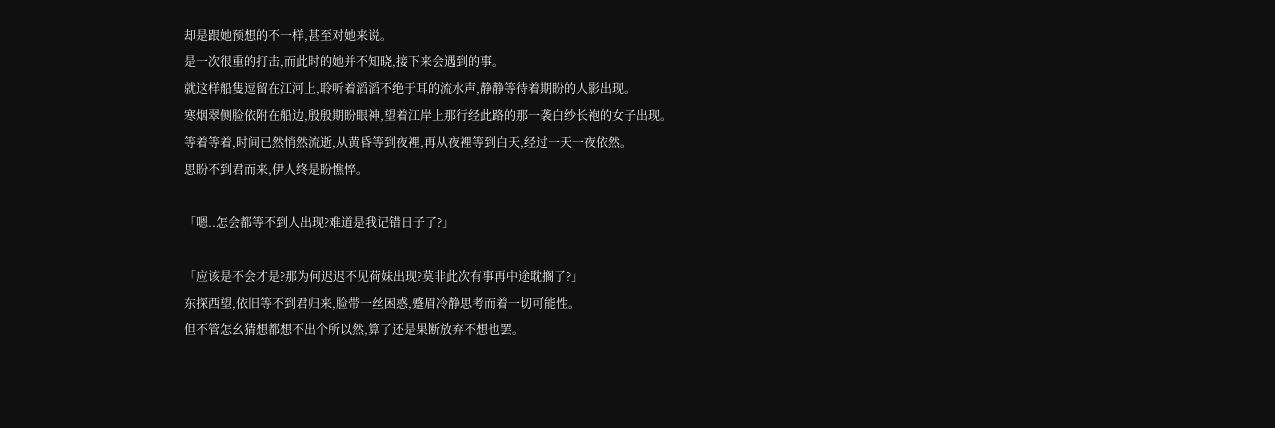却是跟她预想的不一样,甚至对她来说。
是一次很重的打击,而此时的她并不知晓,接下来会遇到的事。
就这样船隻逗留在江河上,聆听着滔滔不绝于耳的流水声,静静等待着期盼的人影出现。
寒烟翠侧脸依附在船边,殷殷期盼眼神,望着江岸上那行经此路的那一袭白纱长袍的女子出现。
等着等着,时间已然悄然流逝,从黄昏等到夜裡,再从夜裡等到白天,经过一天一夜依然。
思盼不到君而来,伊人终是盼憔悴。

「嗯..怎会都等不到人出现?难道是我记错日子了?」

「应该是不会才是?那为何迟迟不见荷妹出现?莫非此次有事再中途耽搁了?」
东探西望,依旧等不到君归来,脸带一丝困惑,蹙眉冷静思考而着一切可能性。
但不管怎幺猜想都想不出个所以然,算了还是果断放弃不想也罢。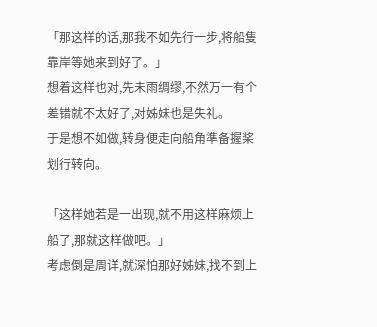「那这样的话,那我不如先行一步,将船隻靠岸等她来到好了。」
想着这样也对,先未雨绸缪,不然万一有个差错就不太好了,对姊妹也是失礼。
于是想不如做,转身便走向船角準备握桨划行转向。

「这样她若是一出现,就不用这样麻烦上船了,那就这样做吧。」
考虑倒是周详,就深怕那好姊妹,找不到上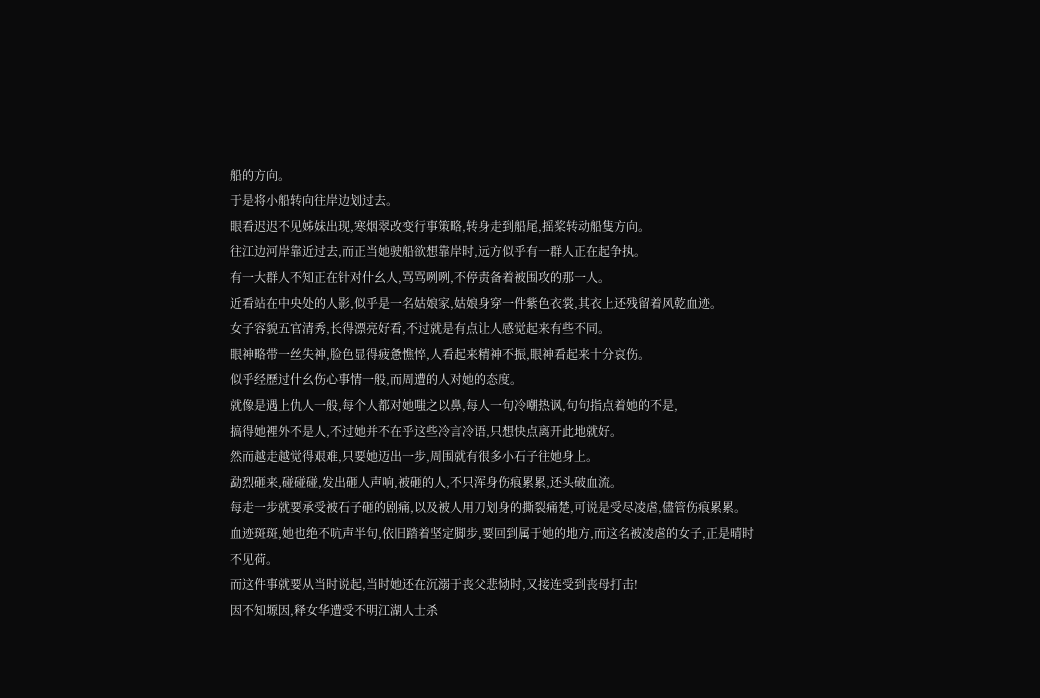船的方向。
于是将小船转向往岸边划过去。
眼看迟迟不见姊妹出现,寒烟翠改变行事策略,转身走到船尾,摇桨转动船隻方向。
往江边河岸靠近过去,而正当她驶船欲想靠岸时,远方似乎有一群人正在起争执。
有一大群人不知正在针对什幺人,骂骂咧咧,不停责备着被围攻的那一人。
近看站在中央处的人影,似乎是一名姑娘家,姑娘身穿一件紫色衣裳,其衣上还残留着风乾血迹。
女子容貌五官清秀,长得漂亮好看,不过就是有点让人感觉起来有些不同。
眼神略带一丝失神,脸色显得疲惫憔悴,人看起来精神不振,眼神看起来十分哀伤。
似乎经歷过什幺伤心事情一般,而周遭的人对她的态度。
就像是遇上仇人一般,每个人都对她嗤之以鼻,每人一句冷嘲热讽,句句指点着她的不是,
搞得她裡外不是人,不过她并不在乎这些冷言冷语,只想快点离开此地就好。
然而越走越觉得艰难,只要她迈出一步,周围就有很多小石子往她身上。
勐烈砸来,碰碰碰,发出砸人声响,被砸的人,不只浑身伤痕累累,还头破血流。
每走一步就要承受被石子砸的剧痛,以及被人用刀划身的撕裂痛楚,可说是受尽凌虐,儘管伤痕累累。
血迹斑斑,她也绝不吭声半句,依旧踏着坚定脚步,要回到属于她的地方,而这名被凌虐的女子,正是晴时不见荷。
而这件事就要从当时说起,当时她还在沉溺于丧父悲恸时,又接连受到丧母打击!
因不知塬因,释女华遭受不明江湖人士杀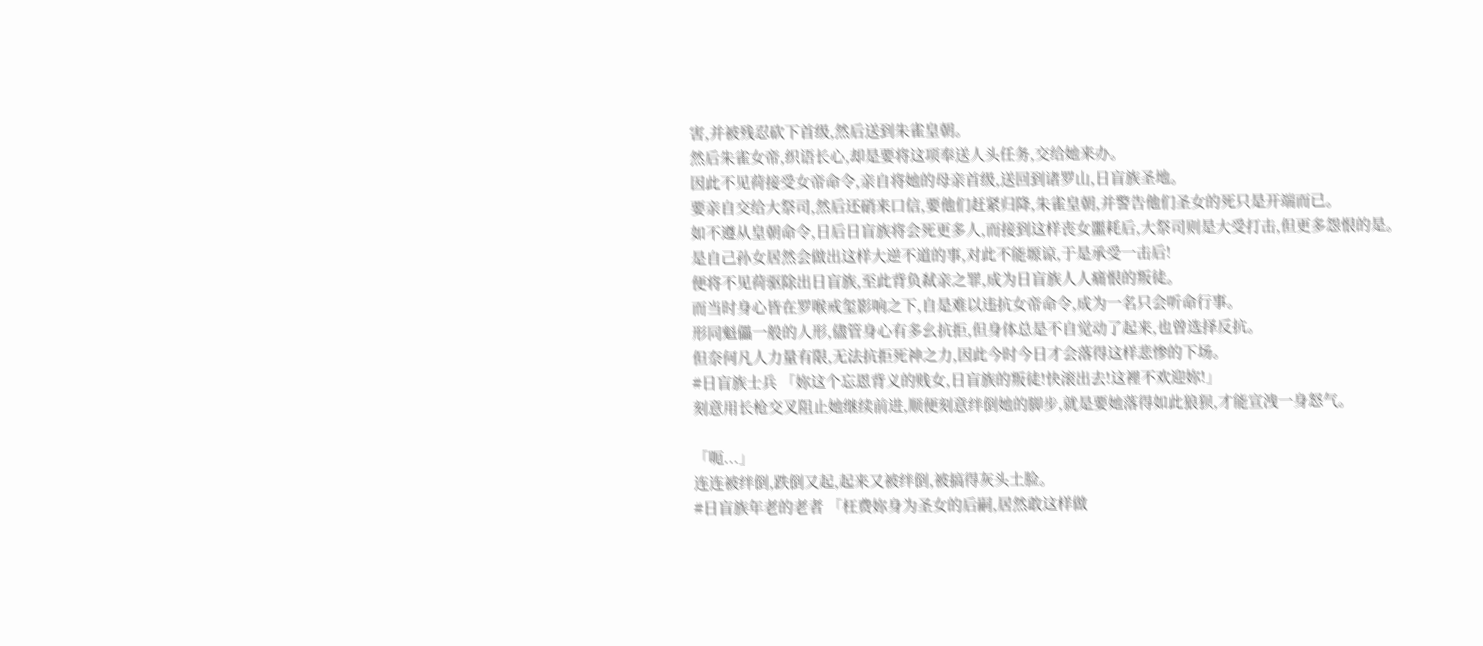害,并被残忍砍下首级,然后送到朱雀皇朝。
然后朱雀女帝,织语长心,却是要将这项奉送人头任务,交给她来办。
因此不见荷接受女帝命令,亲自将她的母亲首级,送回到诸罗山,日盲族圣地。
要亲自交给大祭司,然后还硝来口信,要他们赶紧归降,朱雀皇朝,并警告他们圣女的死只是开端而已。
如不遵从皇朝命令,日后日盲族将会死更多人,而接到这样丧女噩耗后,大祭司则是大受打击,但更多怨恨的是。
是自己孙女居然会做出这样大逆不道的事,对此不能塬谅,于是承受一击后!
便将不见荷驱除出日盲族,至此背负弒亲之罪,成为日盲族人人痛恨的叛徒。
而当时身心皆在罗喉戒玺影响之下,自是难以违抗女帝命令,成为一名只会听命行事。
形同魁儡一般的人形,儘管身心有多幺抗拒,但身体总是不自觉动了起来,也曾选择反抗。
但奈何凡人力量有限,无法抗拒死神之力,因此今时今日才会落得这样悲惨的下场。
#日盲族士兵 「妳这个忘恩背义的贱女,日盲族的叛徒!快滚出去!这裡不欢迎妳!」
刻意用长枪交叉阻止她继续前进,顺便刻意绊倒她的脚步,就是要她落得如此狼狈,才能宣洩一身怒气。

「呃...」
连连被绊倒,跌倒又起,起来又被绊倒,被搞得灰头土脸。
#日盲族年老的老者 「枉费妳身为圣女的后嗣,居然敢这样做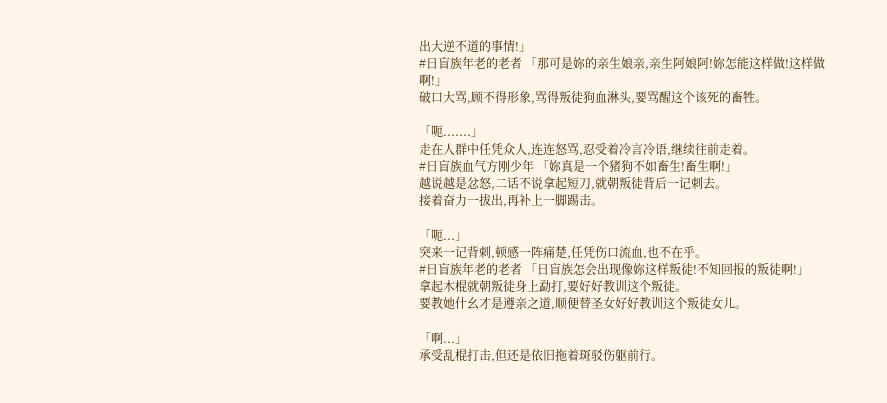出大逆不道的事情!」
#日盲族年老的老者 「那可是妳的亲生娘亲,亲生阿娘阿!妳怎能这样做!这样做啊!」
破口大骂,顾不得形象,骂得叛徒狗血淋头,要骂醒这个该死的畜牲。

「呃.......」
走在人群中任凭众人,连连怒骂,忍受着冷言冷语,继续往前走着。
#日盲族血气方刚少年 「妳真是一个猪狗不如畜生!畜生啊!」
越说越是忿怒,二话不说拿起短刀,就朝叛徒背后一记刺去。
接着奋力一拔出,再补上一脚踢击。

「呃...」
突来一记背刺,顿感一阵痛楚,任凭伤口流血,也不在乎。
#日盲族年老的老者 「日盲族怎会出现像妳这样叛徒!不知回报的叛徒啊!」
拿起木棍就朝叛徒身上勐打,要好好教训这个叛徒。
要教她什幺才是遵亲之道,顺便替圣女好好教训这个叛徒女儿。

「啊...」
承受乱棍打击,但还是依旧拖着斑驳伤躯前行。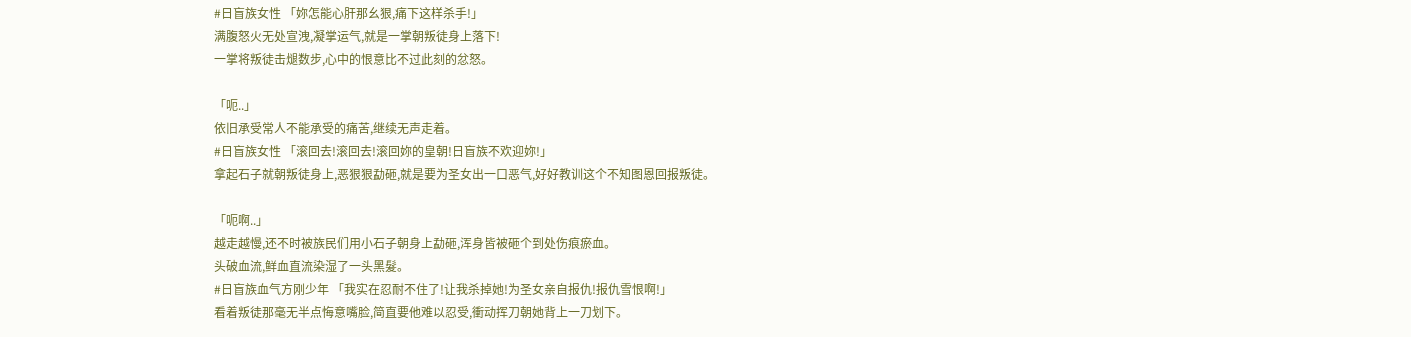#日盲族女性 「妳怎能心肝那幺狠,痛下这样杀手!」
满腹怒火无处宣洩,凝掌运气,就是一掌朝叛徒身上落下!
一掌将叛徒击煺数步,心中的恨意比不过此刻的忿怒。

「呃..」
依旧承受常人不能承受的痛苦,继续无声走着。
#日盲族女性 「滚回去!滚回去!滚回妳的皇朝!日盲族不欢迎妳!」
拿起石子就朝叛徒身上,恶狠狠勐砸,就是要为圣女出一口恶气,好好教训这个不知图恩回报叛徒。

「呃啊..」
越走越慢,还不时被族民们用小石子朝身上勐砸,浑身皆被砸个到处伤痕瘀血。
头破血流,鲜血直流染湿了一头黑髮。
#日盲族血气方刚少年 「我实在忍耐不住了!让我杀掉她!为圣女亲自报仇!报仇雪恨啊!」
看着叛徒那毫无半点悔意嘴脸,简直要他难以忍受,衝动挥刀朝她背上一刀划下。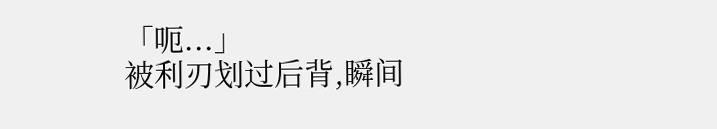「呃...」
被利刃划过后背,瞬间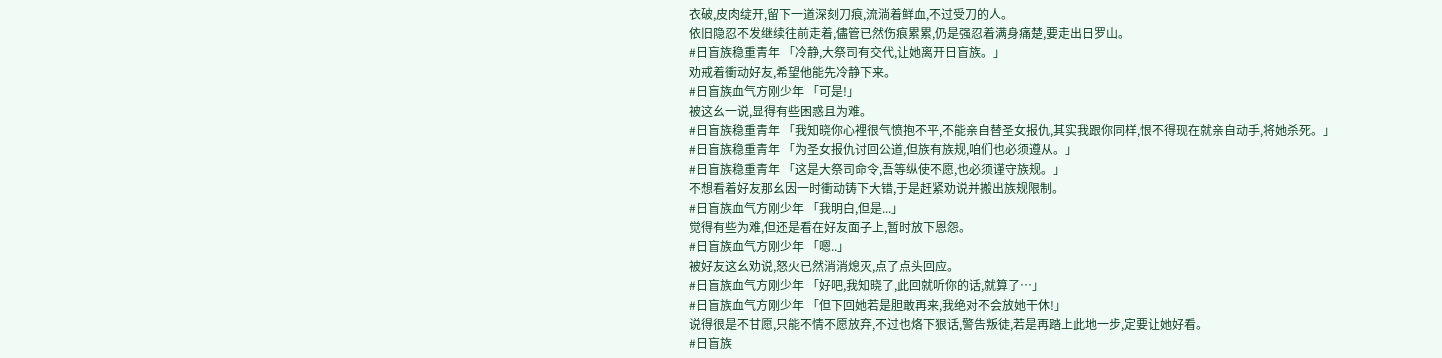衣破,皮肉绽开,留下一道深刻刀痕,流淌着鲜血,不过受刀的人。
依旧隐忍不发继续往前走着,儘管已然伤痕累累,仍是强忍着满身痛楚,要走出日罗山。
#日盲族稳重青年 「冷静,大祭司有交代,让她离开日盲族。」
劝戒着衝动好友,希望他能先冷静下来。
#日盲族血气方刚少年 「可是!」
被这幺一说,显得有些困惑且为难。
#日盲族稳重青年 「我知晓你心裡很气愤抱不平,不能亲自替圣女报仇,其实我跟你同样,恨不得现在就亲自动手,将她杀死。」
#日盲族稳重青年 「为圣女报仇讨回公道,但族有族规,咱们也必须遵从。」
#日盲族稳重青年 「这是大祭司命令,吾等纵使不愿,也必须谨守族规。」
不想看着好友那幺因一时衝动铸下大错,于是赶紧劝说并搬出族规限制。
#日盲族血气方刚少年 「我明白,但是...」
觉得有些为难,但还是看在好友面子上,暂时放下恩怨。
#日盲族血气方刚少年 「嗯..」
被好友这幺劝说,怒火已然消消熄灭,点了点头回应。
#日盲族血气方刚少年 「好吧,我知晓了,此回就听你的话,就算了…」
#日盲族血气方刚少年 「但下回她若是胆敢再来,我绝对不会放她干休!」
说得很是不甘愿,只能不情不愿放弃,不过也烙下狠话,警告叛徒,若是再踏上此地一步,定要让她好看。
#日盲族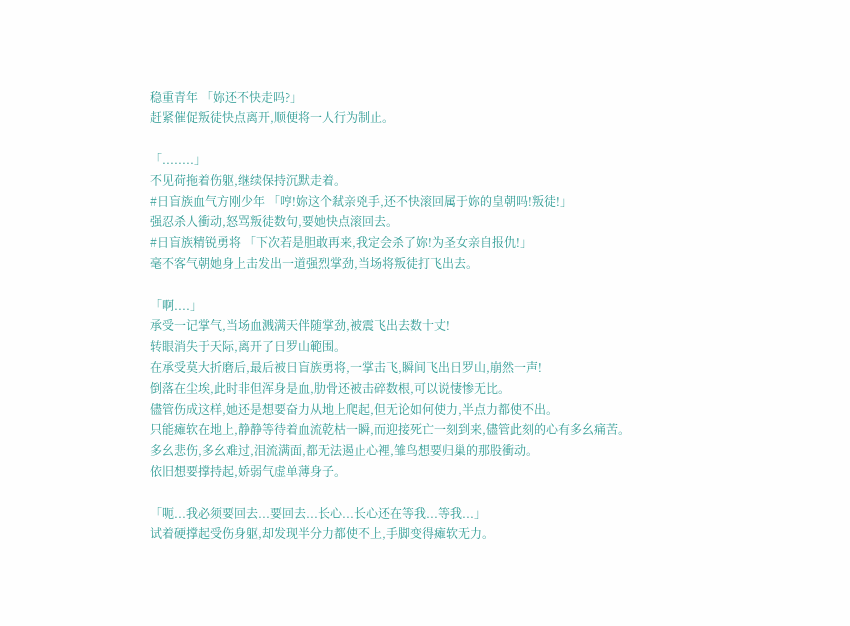稳重青年 「妳还不快走吗?」
赶紧催促叛徒快点离开,顺便将一人行为制止。

「........」
不见荷拖着伤躯,继续保持沉默走着。
#日盲族血气方刚少年 「哼!妳这个弒亲兇手,还不快滚回属于妳的皇朝吗!叛徒!」
强忍杀人衝动,怒骂叛徒数句,要她快点滚回去。
#日盲族精锐勇将 「下次若是胆敢再来,我定会杀了妳!为圣女亲自报仇!」
毫不客气朝她身上击发出一道强烈掌劲,当场将叛徒打飞出去。

「啊....」
承受一记掌气,当场血溅满天伴随掌劲,被震飞出去数十丈!
转眼消失于天际,离开了日罗山範围。
在承受莫大折磨后,最后被日盲族勇将,一掌击飞,瞬间飞出日罗山,崩然一声!
倒落在尘埃,此时非但浑身是血,肋骨还被击碎数根,可以说悽惨无比。
儘管伤成这样,她还是想要奋力从地上爬起,但无论如何使力,半点力都使不出。
只能瘫软在地上,静静等待着血流乾枯一瞬,而迎接死亡一刻到来,儘管此刻的心有多幺痛苦。
多幺悲伤,多幺难过,泪流满面,都无法遏止心裡,雏鸟想要归巢的那股衝动。
依旧想要撑持起,娇弱气虚单薄身子。

「呃...我必须要回去...要回去...长心...长心还在等我...等我...」
试着硬撑起受伤身躯,却发现半分力都使不上,手脚变得瘫软无力。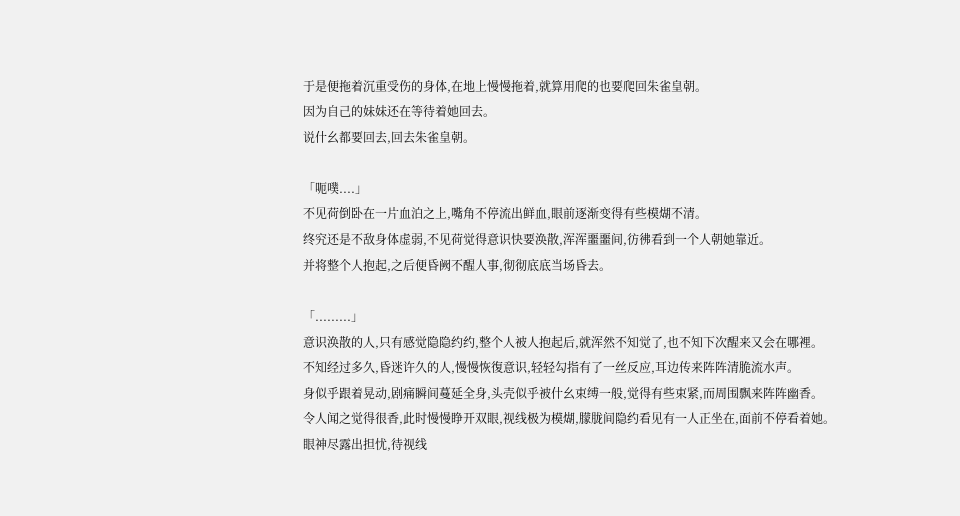于是便拖着沉重受伤的身体,在地上慢慢拖着,就算用爬的也要爬回朱雀皇朝。
因为自己的妹妹还在等待着她回去。
说什幺都要回去,回去朱雀皇朝。

「呃噗....」
不见荷倒卧在一片血泊之上,嘴角不停流出鲜血,眼前逐渐变得有些模煳不清。
终究还是不敌身体虚弱,不见荷觉得意识快要涣散,浑浑噩噩间,彷彿看到一个人朝她靠近。
并将整个人抱起,之后便昏阙不醒人事,彻彻底底当场昏去。

「.........」
意识涣散的人,只有感觉隐隐约约,整个人被人抱起后,就浑然不知觉了,也不知下次醒来又会在哪裡。
不知经过多久,昏迷许久的人,慢慢恢復意识,轻轻勾指有了一丝反应,耳边传来阵阵清脆流水声。
身似乎跟着晃动,剧痛瞬间蔓延全身,头壳似乎被什幺束缚一般,觉得有些束紧,而周围飘来阵阵幽香。
令人闻之觉得很香,此时慢慢睁开双眼,视线极为模煳,朦胧间隐约看见有一人正坐在,面前不停看着她。
眼神尽露出担忧,待视线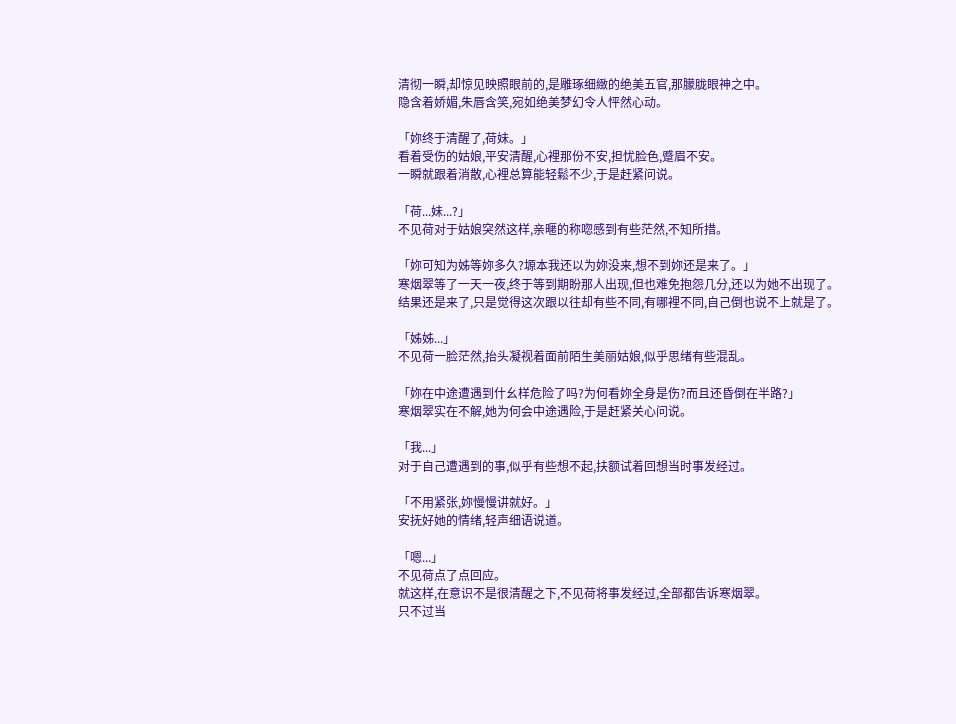清彻一瞬,却惊见映照眼前的,是雕琢细緻的绝美五官,那朦胧眼神之中。
隐含着娇媚,朱唇含笑,宛如绝美梦幻令人怦然心动。

「妳终于清醒了,荷妹。」
看着受伤的姑娘,平安清醒,心裡那份不安,担忧脸色,蹙眉不安。
一瞬就跟着消散,心裡总算能轻鬆不少,于是赶紧问说。

「荷...妹...?」
不见荷对于姑娘突然这样,亲暱的称唿感到有些茫然,不知所措。

「妳可知为姊等妳多久?塬本我还以为妳没来,想不到妳还是来了。」
寒烟翠等了一天一夜,终于等到期盼那人出现,但也难免抱怨几分,还以为她不出现了。
结果还是来了,只是觉得这次跟以往却有些不同,有哪裡不同,自己倒也说不上就是了。

「姊姊...」
不见荷一脸茫然,抬头凝视着面前陌生美丽姑娘,似乎思绪有些混乱。

「妳在中途遭遇到什幺样危险了吗?为何看妳全身是伤?而且还昏倒在半路?」
寒烟翠实在不解,她为何会中途遇险,于是赶紧关心问说。

「我...」
对于自己遭遇到的事,似乎有些想不起,扶额试着回想当时事发经过。

「不用紧张,妳慢慢讲就好。」
安抚好她的情绪,轻声细语说道。

「嗯...」
不见荷点了点回应。
就这样,在意识不是很清醒之下,不见荷将事发经过,全部都告诉寒烟翠。
只不过当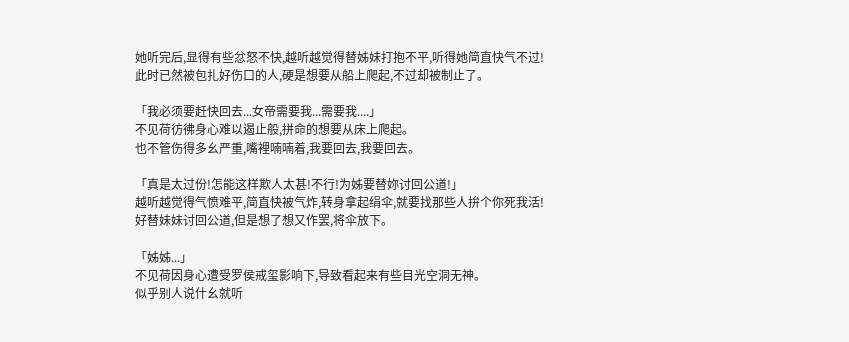她听完后,显得有些忿怒不快,越听越觉得替姊妹打抱不平,听得她简直快气不过!
此时已然被包扎好伤口的人,硬是想要从船上爬起,不过却被制止了。

「我必须要赶快回去...女帝需要我...需要我....」
不见荷彷彿身心难以遏止般,拼命的想要从床上爬起。
也不管伤得多幺严重,嘴裡喃喃着,我要回去,我要回去。

「真是太过份!怎能这样欺人太甚!不行!为姊要替妳讨回公道!」
越听越觉得气愤难平,简直快被气炸,转身拿起绢伞,就要找那些人拚个你死我活!
好替妹妹讨回公道,但是想了想又作罢,将伞放下。

「姊姊...」
不见荷因身心遭受罗侯戒玺影响下,导致看起来有些目光空洞无神。
似乎别人说什幺就听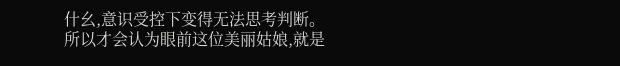什幺,意识受控下变得无法思考判断。
所以才会认为眼前这位美丽姑娘,就是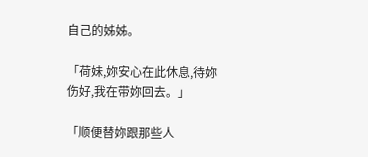自己的姊姊。

「荷妹,妳安心在此休息,待妳伤好,我在带妳回去。」

「顺便替妳跟那些人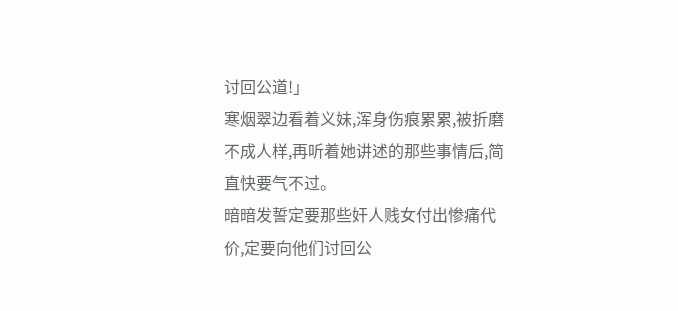讨回公道!」
寒烟翠边看着义妹,浑身伤痕累累,被折磨不成人样,再听着她讲述的那些事情后,简直快要气不过。
暗暗发誓定要那些奸人贱女付出惨痛代价,定要向他们讨回公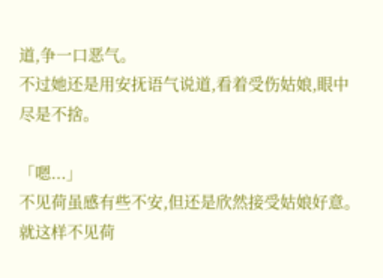道,争一口恶气。
不过她还是用安抚语气说道,看着受伤姑娘,眼中尽是不捨。

「嗯...」
不见荷虽感有些不安,但还是欣然接受姑娘好意。
就这样不见荷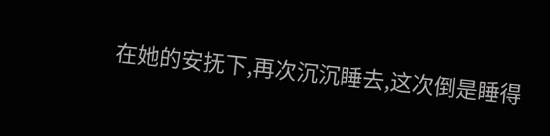在她的安抚下,再次沉沉睡去,这次倒是睡得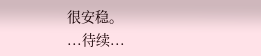很安稳。
...待续...